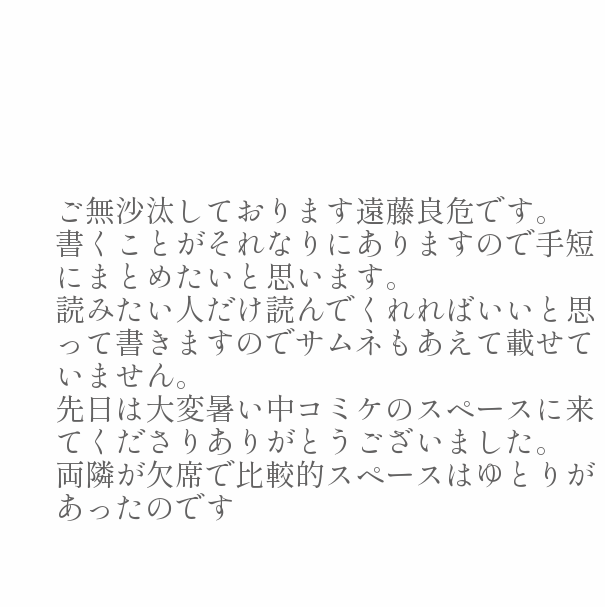ご無沙汰しております遠藤良危です。
書くことがそれなりにありますので手短にまとめたいと思います。
読みたい人だけ読んでくれればいいと思って書きますのでサムネもあえて載せていません。
先日は大変暑い中コミケのスペースに来てくださりありがとうございました。
両隣が欠席で比較的スペースはゆとりがあったのです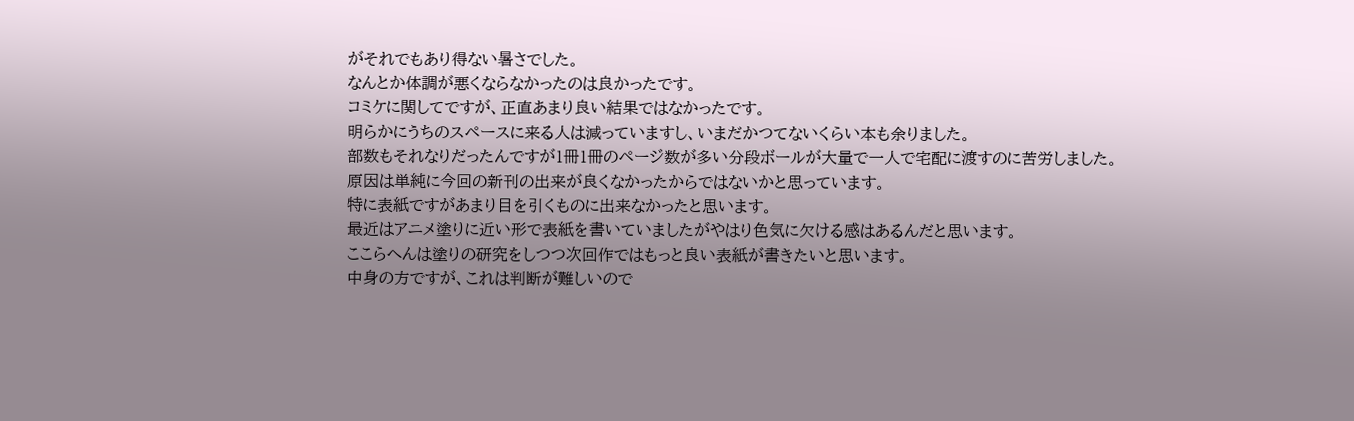がそれでもあり得ない暑さでした。
なんとか体調が悪くならなかったのは良かったです。
コミケに関してですが、正直あまり良い結果ではなかったです。
明らかにうちのスペースに来る人は減っていますし、いまだかつてないくらい本も余りました。
部数もそれなりだったんですが1冊1冊のページ数が多い分段ボールが大量で一人で宅配に渡すのに苦労しました。
原因は単純に今回の新刊の出来が良くなかったからではないかと思っています。
特に表紙ですがあまり目を引くものに出来なかったと思います。
最近はアニメ塗りに近い形で表紙を書いていましたがやはり色気に欠ける感はあるんだと思います。
ここらへんは塗りの研究をしつつ次回作ではもっと良い表紙が書きたいと思います。
中身の方ですが、これは判断が難しいので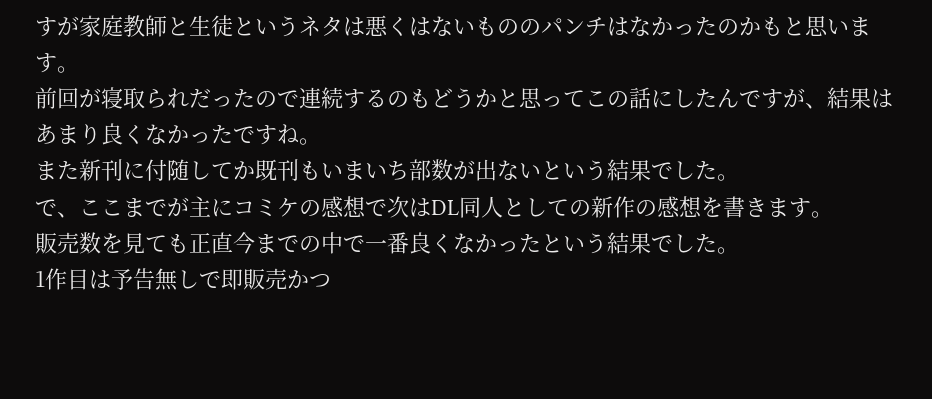すが家庭教師と生徒というネタは悪くはないもののパンチはなかったのかもと思います。
前回が寝取られだったので連続するのもどうかと思ってこの話にしたんですが、結果はあまり良くなかったですね。
また新刊に付随してか既刊もいまいち部数が出ないという結果でした。
で、ここまでが主にコミケの感想で次はDL同人としての新作の感想を書きます。
販売数を見ても正直今までの中で一番良くなかったという結果でした。
1作目は予告無しで即販売かつ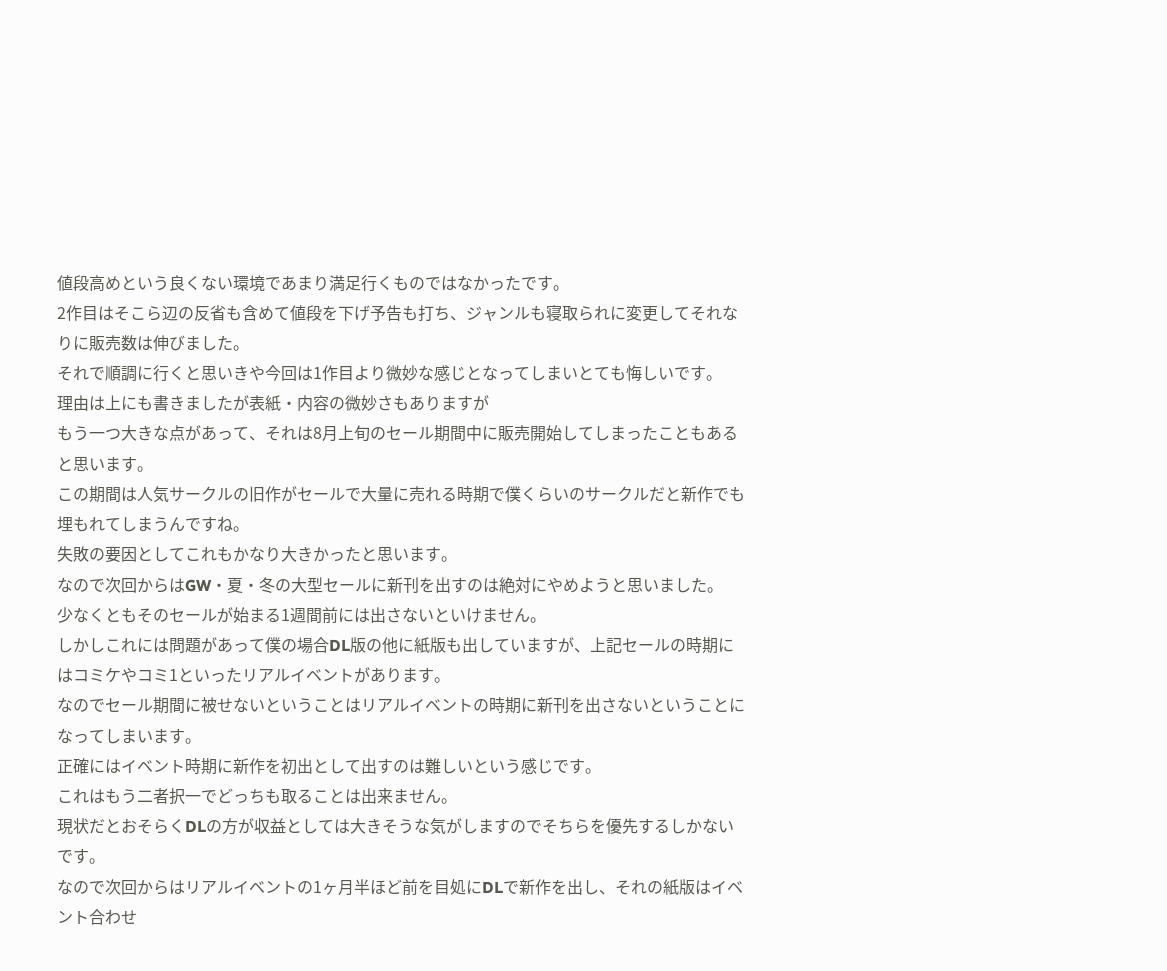値段高めという良くない環境であまり満足行くものではなかったです。
2作目はそこら辺の反省も含めて値段を下げ予告も打ち、ジャンルも寝取られに変更してそれなりに販売数は伸びました。
それで順調に行くと思いきや今回は1作目より微妙な感じとなってしまいとても悔しいです。
理由は上にも書きましたが表紙・内容の微妙さもありますが
もう一つ大きな点があって、それは8月上旬のセール期間中に販売開始してしまったこともあると思います。
この期間は人気サークルの旧作がセールで大量に売れる時期で僕くらいのサークルだと新作でも埋もれてしまうんですね。
失敗の要因としてこれもかなり大きかったと思います。
なので次回からはGW・夏・冬の大型セールに新刊を出すのは絶対にやめようと思いました。
少なくともそのセールが始まる1週間前には出さないといけません。
しかしこれには問題があって僕の場合DL版の他に紙版も出していますが、上記セールの時期にはコミケやコミ1といったリアルイベントがあります。
なのでセール期間に被せないということはリアルイベントの時期に新刊を出さないということになってしまいます。
正確にはイベント時期に新作を初出として出すのは難しいという感じです。
これはもう二者択一でどっちも取ることは出来ません。
現状だとおそらくDLの方が収益としては大きそうな気がしますのでそちらを優先するしかないです。
なので次回からはリアルイベントの1ヶ月半ほど前を目処にDLで新作を出し、それの紙版はイベント合わせ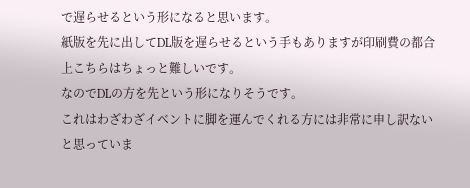で遅らせるという形になると思います。
紙版を先に出してDL版を遅らせるという手もありますが印刷費の都合上こちらはちょっと難しいです。
なのでDLの方を先という形になりそうです。
これはわざわざイベントに脚を運んでくれる方には非常に申し訳ないと思っていま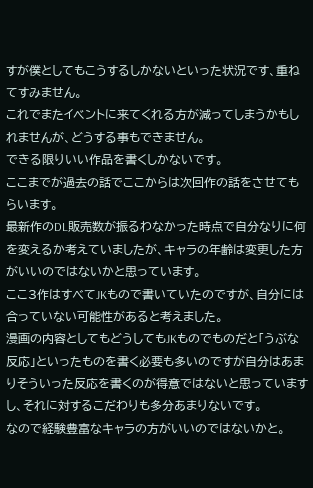すが僕としてもこうするしかないといった状況です、重ねてすみません。
これでまたイベントに来てくれる方が減ってしまうかもしれませんが、どうする事もできません。
できる限りいい作品を書くしかないです。
ここまでが過去の話でここからは次回作の話をさせてもらいます。
最新作のDL販売数が振るわなかった時点で自分なりに何を変えるか考えていましたが、キャラの年齢は変更した方がいいのではないかと思っています。
ここ3作はすべてJKもので書いていたのですが、自分には合っていない可能性があると考えました。
漫画の内容としてもどうしてもJKものでものだと「うぶな反応」といったものを書く必要も多いのですが自分はあまりそういった反応を書くのが得意ではないと思っていますし、それに対するこだわりも多分あまりないです。
なので経験豊富なキャラの方がいいのではないかと。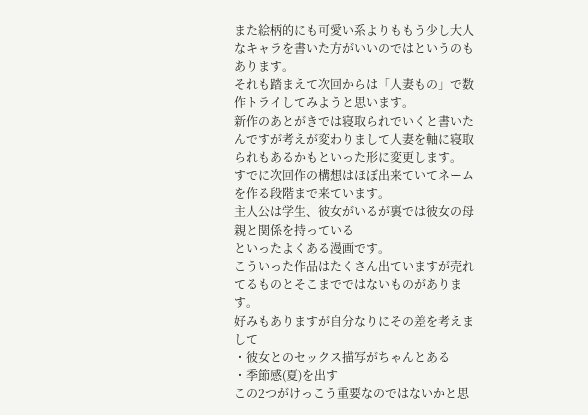また絵柄的にも可愛い系よりももう少し大人なキャラを書いた方がいいのではというのもあります。
それも踏まえて次回からは「人妻もの」で数作トライしてみようと思います。
新作のあとがきでは寝取られでいくと書いたんですが考えが変わりまして人妻を軸に寝取られもあるかもといった形に変更します。
すでに次回作の構想はほぼ出来ていてネームを作る段階まで来ています。
主人公は学生、彼女がいるが裏では彼女の母親と関係を持っている
といったよくある漫画です。
こういった作品はたくさん出ていますが売れてるものとそこまでではないものがあります。
好みもありますが自分なりにその差を考えまして
・彼女とのセックス描写がちゃんとある
・季節感(夏)を出す
この2つがけっこう重要なのではないかと思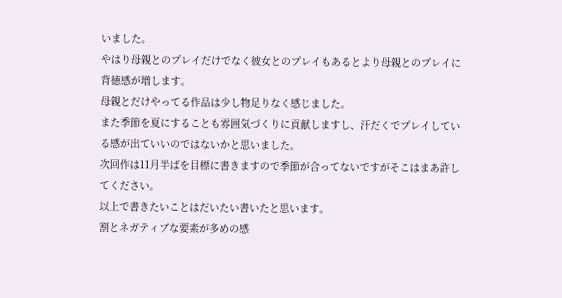いました。
やはり母親とのプレイだけでなく彼女とのプレイもあるとより母親とのプレイに背徳感が増します。
母親とだけやってる作品は少し物足りなく感じました。
また季節を夏にすることも雰囲気づくりに貢献しますし、汗だくでプレイしている感が出ていいのではないかと思いました。
次回作は11月半ばを目標に書きますので季節が合ってないですがそこはまあ許してください。
以上で書きたいことはだいたい書いたと思います。
割とネガティブな要素が多めの感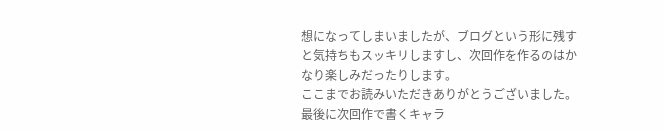想になってしまいましたが、ブログという形に残すと気持ちもスッキリしますし、次回作を作るのはかなり楽しみだったりします。
ここまでお読みいただきありがとうございました。
最後に次回作で書くキャラ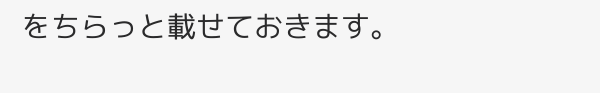をちらっと載せておきます。